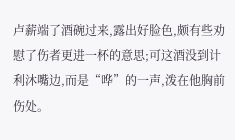卢薪端了酒碗过来,露出好脸色,颇有些劝慰了伤者更进一杯的意思;可这酒没到计利沐嘴边,而是“哗”的一声,泼在他胸前伤处。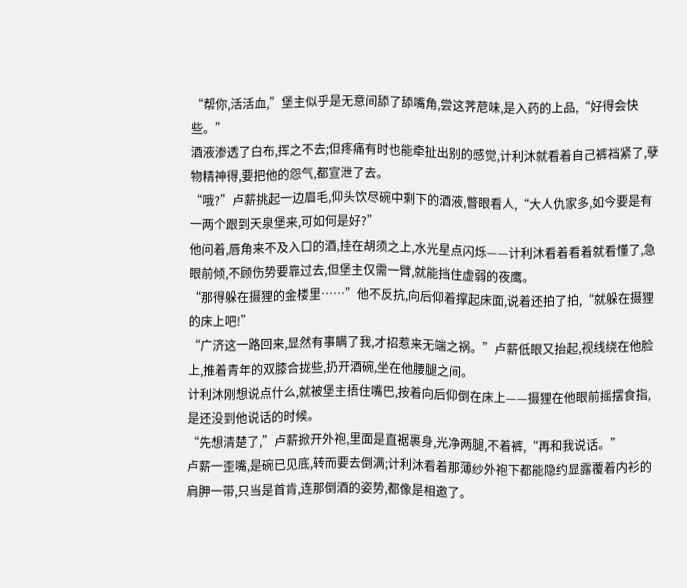“帮你,活活血,”堡主似乎是无意间舔了舔嘴角,尝这荠苨味,是入药的上品,“好得会快些。”
酒液渗透了白布,挥之不去;但疼痛有时也能牵扯出别的感觉,计利沐就看着自己裤裆紧了,孽物精神得,要把他的怨气,都宣泄了去。
“哦?”卢薪挑起一边眉毛,仰头饮尽碗中剩下的酒液,瞥眼看人,“大人仇家多,如今要是有一两个跟到天泉堡来,可如何是好?”
他问着,唇角来不及入口的酒,挂在胡须之上,水光星点闪烁——计利沐看着看着就看懂了,急眼前倾,不顾伤势要靠过去,但堡主仅需一臂,就能挡住虚弱的夜鹰。
“那得躲在摄狸的金楼里……”他不反抗,向后仰着撑起床面,说着还拍了拍,“就躲在摄狸的床上吧!”
“广济这一路回来,显然有事瞒了我,才招惹来无端之祸。”卢薪低眼又抬起,视线绕在他脸上,推着青年的双膝合拢些,扔开酒碗,坐在他腰腿之间。
计利沐刚想说点什么,就被堡主捂住嘴巴,按着向后仰倒在床上——摄狸在他眼前摇摆食指,是还没到他说话的时候。
“先想清楚了,”卢薪掀开外袍,里面是直裾裹身,光净两腿,不着裤,“再和我说话。”
卢薪一歪嘴,是碗已见底,转而要去倒满;计利沐看着那薄纱外袍下都能隐约显露覆着内衫的肩胛一带,只当是首肯,连那倒酒的姿势,都像是相邀了。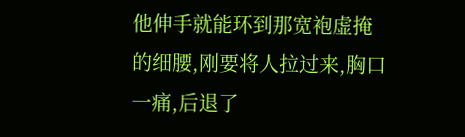他伸手就能环到那宽袍虚掩的细腰,刚要将人拉过来,胸口一痛,后退了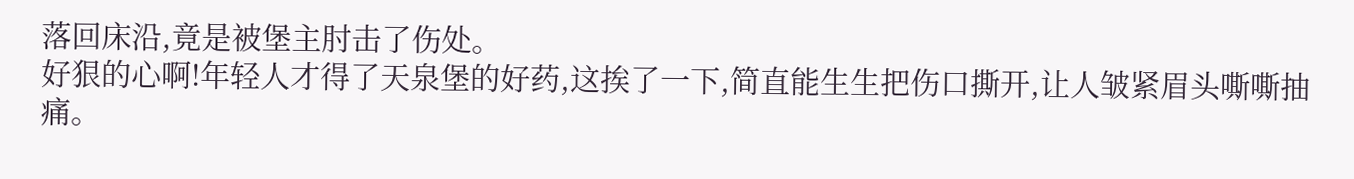落回床沿,竟是被堡主肘击了伤处。
好狠的心啊!年轻人才得了天泉堡的好药,这挨了一下,简直能生生把伤口撕开,让人皱紧眉头嘶嘶抽痛。